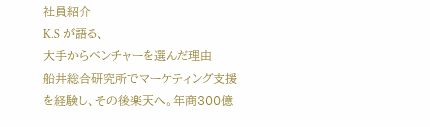社員紹介
K.S が語る、
大手からベンチャーを選んだ理由
船井総合研究所でマーケティング支援を経験し、その後楽天へ。年商300億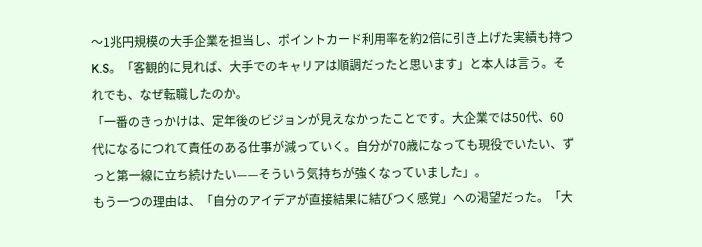〜1兆円規模の大手企業を担当し、ポイントカード利用率を約2倍に引き上げた実績も持つK.S。「客観的に見れば、大手でのキャリアは順調だったと思います」と本人は言う。それでも、なぜ転職したのか。
「一番のきっかけは、定年後のビジョンが見えなかったことです。大企業では50代、60代になるにつれて責任のある仕事が減っていく。自分が70歳になっても現役でいたい、ずっと第一線に立ち続けたい——そういう気持ちが強くなっていました」。
もう一つの理由は、「自分のアイデアが直接結果に結びつく感覚」への渇望だった。「大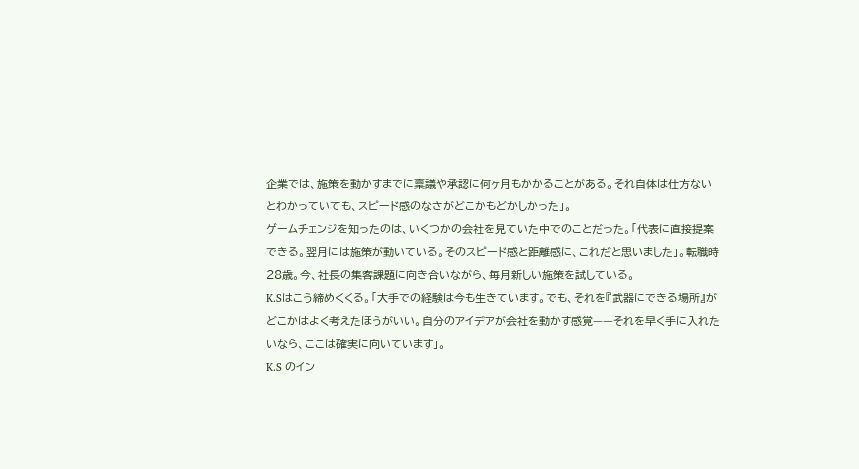企業では、施策を動かすまでに稟議や承認に何ヶ月もかかることがある。それ自体は仕方ないとわかっていても、スピード感のなさがどこかもどかしかった」。
ゲームチェンジを知ったのは、いくつかの会社を見ていた中でのことだった。「代表に直接提案できる。翌月には施策が動いている。そのスピード感と距離感に、これだと思いました」。転職時28歳。今、社長の集客課題に向き合いながら、毎月新しい施策を試している。
K.Sはこう締めくくる。「大手での経験は今も生きています。でも、それを『武器にできる場所』がどこかはよく考えたほうがいい。自分のアイデアが会社を動かす感覚——それを早く手に入れたいなら、ここは確実に向いています」。
K.S のイン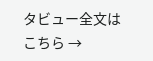タビュー全文はこちら →